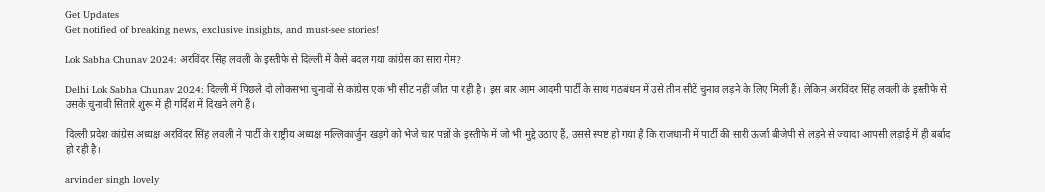Get Updates
Get notified of breaking news, exclusive insights, and must-see stories!

Lok Sabha Chunav 2024: अरविंदर सिंह लवली के इस्तीफे से दिल्ली में कैसे बदल गया कांग्रेस का सारा गेम?

Delhi Lok Sabha Chunav 2024: दिल्ली में पिछले दो लोकसभा चुनावों से कांग्रेस एक भी सीट नहीं जीत पा रही है। इस बार आम आदमी पार्टी के साथ गठबंधन में उसे तीन सीटें चुनाव लड़ने के लिए मिली हैं। लेकिन अरविंदर सिंह लवली के इस्तीफे से उसके चुनावी सितारे शुरू में ही गर्दिश में दिखने लगे हैं।

दिल्ली प्रदेश कांग्रेस अध्यक्ष अरविंदर सिंह लवली ने पार्टी के राष्ट्रीय अध्यक्ष मल्लिकार्जुन खड़गे को भेजे चार पन्नों के इस्तीफे में जो भी मुद्दे उठाए हैं, उससे स्पष्ट हो गया है कि राजधानी में पार्टी की सारी ऊर्जा बीजेपी से लड़ने से ज्यादा आपसी लड़ाई में ही बर्बाद हो रही है।

arvinder singh lovely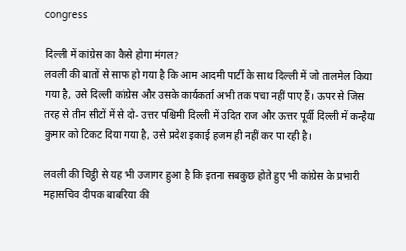congress

दिल्ली में कांग्रेस का कैसे होगा मंगल?
लवली की बातों से साफ हो गया है कि आम आदमी पार्टी के साथ दिल्ली में जो तालमेल किया गया है, उसे दिल्ली कांग्रेस और उसके कार्यकर्ता अभी तक पचा नहीं पाए हैं। ऊपर से जिस तरह से तीन सीटों में से दो- उत्तर पश्चिमी दिल्ली में उदित राज और ऊत्तर पूर्वी दिल्ली में कन्हैया कुमार को टिकट दिया गया है, उसे प्रदेश इकाई हजम ही नहीं कर पा रही है।

लवली की चिट्ठी से यह भी उजागर हुआ है कि इतना सबकुछ होते हुए भी कांग्रेस के प्रभारी महासचिव दीपक बाबरिया की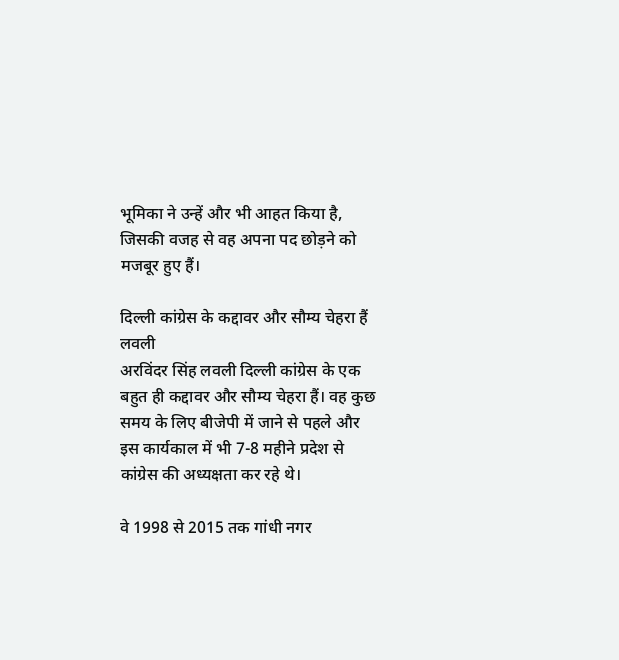भूमिका ने उन्हें और भी आहत किया है, जिसकी वजह से वह अपना पद छोड़ने को मजबूर हुए हैं।

दिल्ली कांग्रेस के कद्दावर और सौम्य चेहरा हैं लवली
अरविंदर सिंह लवली दिल्ली कांग्रेस के एक बहुत ही कद्दावर और सौम्य चेहरा हैं। वह कुछ समय के लिए बीजेपी में जाने से पहले और इस कार्यकाल में भी 7-8 महीने प्रदेश से कांग्रेस की अध्यक्षता कर रहे थे।

वे 1998 से 2015 तक गांधी नगर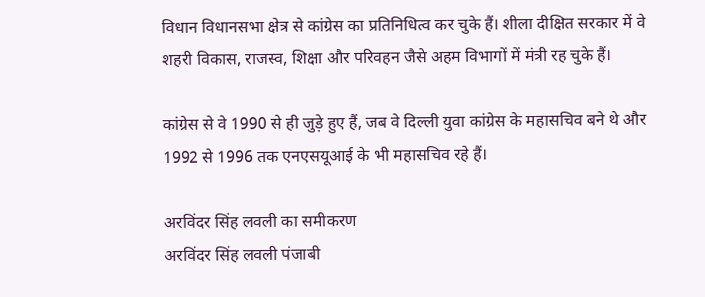विधान विधानसभा क्षेत्र से कांग्रेस का प्रतिनिधित्व कर चुके हैं। शीला दीक्षित सरकार में वे शहरी विकास, राजस्व, शिक्षा और परिवहन जैसे अहम विभागों में मंत्री रह चुके हैं।

कांग्रेस से वे 1990 से ही जुड़े हुए हैं, जब वे दिल्ली युवा कांग्रेस के महासचिव बने थे और 1992 से 1996 तक एनएसयूआई के भी महासचिव रहे हैं।

अरविंदर सिंह लवली का समीकरण
अरविंदर सिंह लवली पंजाबी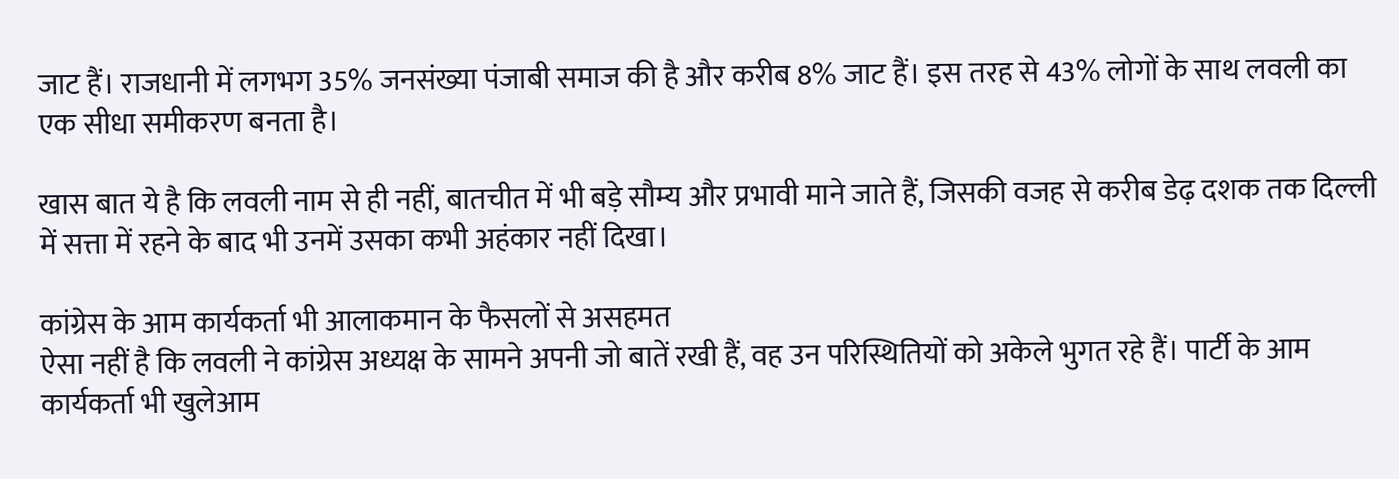जाट हैं। राजधानी में लगभग 35% जनसंख्या पंजाबी समाज की है और करीब 8% जाट हैं। इस तरह से 43% लोगों के साथ लवली का एक सीधा समीकरण बनता है।

खास बात ये है कि लवली नाम से ही नहीं, बातचीत में भी बड़े सौम्य और प्रभावी माने जाते हैं, जिसकी वजह से करीब डेढ़ दशक तक दिल्ली में सत्ता में रहने के बाद भी उनमें उसका कभी अहंकार नहीं दिखा।

कांग्रेस के आम कार्यकर्ता भी आलाकमान के फैसलों से असहमत
ऐसा नहीं है कि लवली ने कांग्रेस अध्यक्ष के सामने अपनी जो बातें रखी हैं, वह उन परिस्थितियों को अकेले भुगत रहे हैं। पार्टी के आम कार्यकर्ता भी खुलेआम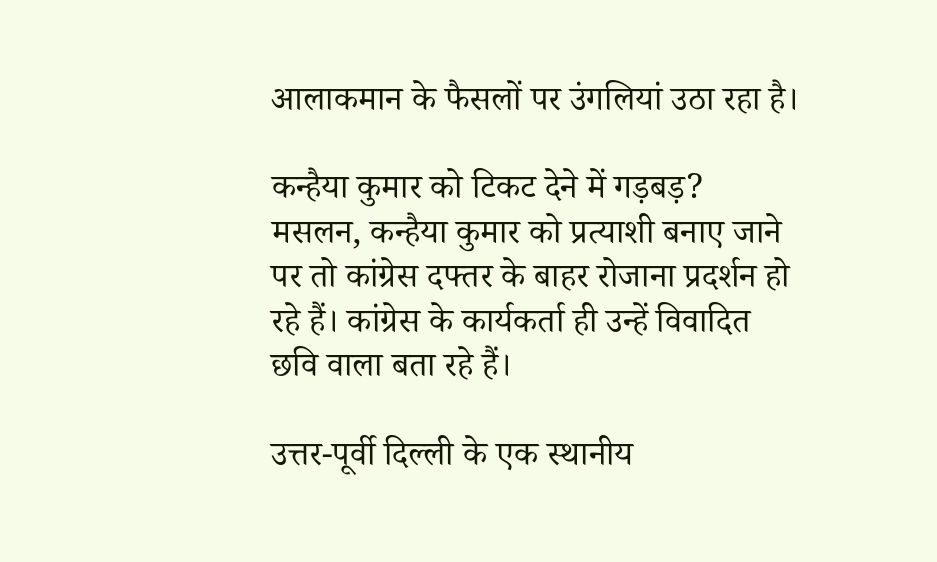आलाकमान के फैसलों पर उंगलियां उठा रहा है।

कन्हैया कुमार को टिकट देने में गड़बड़?
मसलन, कन्हैया कुमार को प्रत्याशी बनाए जाने पर तो कांग्रेस दफ्तर के बाहर रोजाना प्रदर्शन हो रहे हैं। कांग्रेस के कार्यकर्ता ही उन्हें विवादित छवि वाला बता रहे हैं।

उत्तर-पूर्वी दिल्ली के एक स्थानीय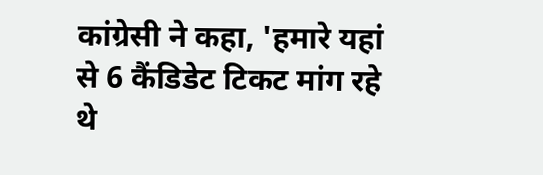कांग्रेसी ने कहा, 'हमारे यहां से 6 कैंडिडेट टिकट मांग रहे थे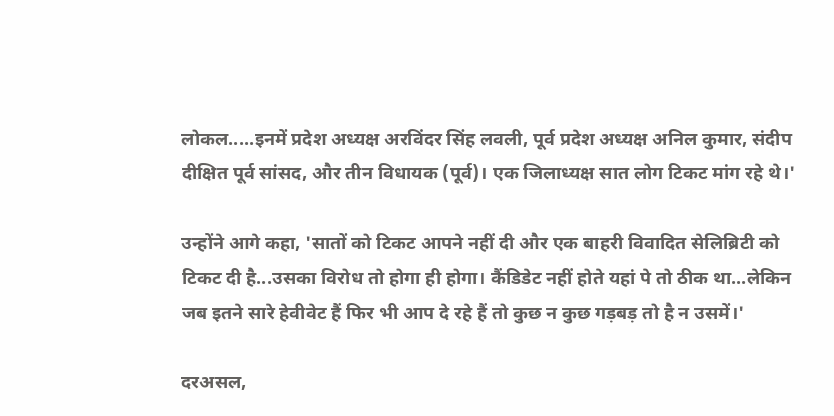लोकल.....इनमें प्रदेश अध्यक्ष अरविंदर सिंह लवली, पूर्व प्रदेश अध्यक्ष अनिल कुमार, संदीप दीक्षित पूर्व सांसद, और तीन विधायक (पूर्व)। एक जिलाध्यक्ष सात लोग टिकट मांग रहे थे।'

उन्होंने आगे कहा, 'सातों को टिकट आपने नहीं दी और एक बाहरी विवादित सेलिब्रिटी को टिकट दी है...उसका विरोध तो होगा ही होगा। कैंडिडेट नहीं होते यहां पे तो ठीक था...लेकिन जब इतने सारे हेवीवेट हैं फिर भी आप दे रहे हैं तो कुछ न कुछ गड़बड़ तो है न उसमें।'

दरअसल,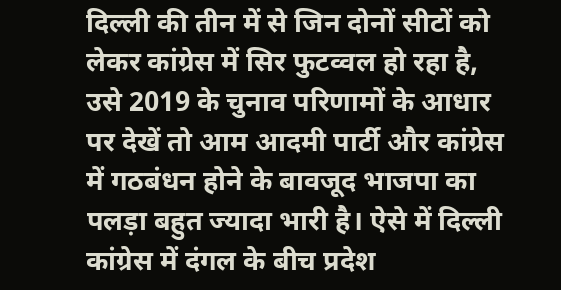दिल्ली की तीन में से जिन दोनों सीटों को लेकर कांग्रेस में सिर फुटव्वल हो रहा है, उसे 2019 के चुनाव परिणामों के आधार पर देखें तो आम आदमी पार्टी और कांग्रेस में गठबंधन होने के बावजूद भाजपा का पलड़ा बहुत ज्यादा भारी है। ऐसे में दिल्ली कांग्रेस में दंगल के बीच प्रदेश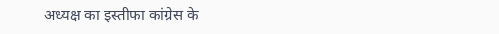अध्यक्ष का इस्तीफा कांग्रेस के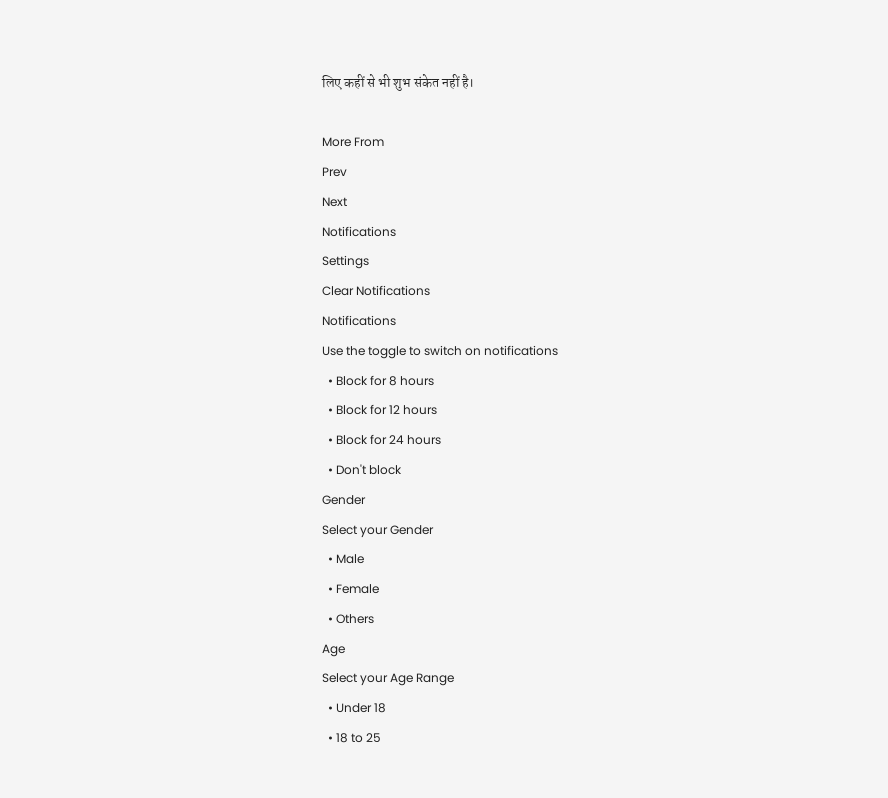लिए कहीं से भी शुभ संकेत नहीं है।

More From
Prev
Next
Notifications
Settings
Clear Notifications
Notifications
Use the toggle to switch on notifications
  • Block for 8 hours
  • Block for 12 hours
  • Block for 24 hours
  • Don't block
Gender
Select your Gender
  • Male
  • Female
  • Others
Age
Select your Age Range
  • Under 18
  • 18 to 25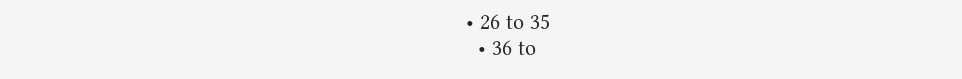• 26 to 35
  • 36 to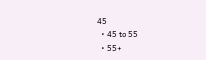45
  • 45 to 55
  • 55+